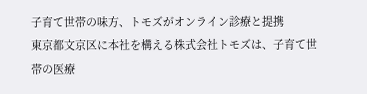子育て世帯の味方、トモズがオンライン診療と提携
東京都文京区に本社を構える株式会社トモズは、子育て世帯の医療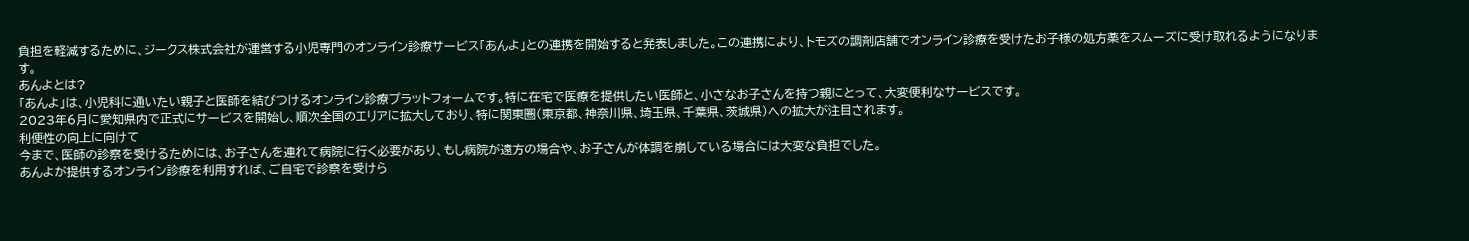負担を軽減するために、ジークス株式会社が運営する小児専門のオンライン診療サービス「あんよ」との連携を開始すると発表しました。この連携により、トモズの調剤店舗でオンライン診療を受けたお子様の処方薬をスムーズに受け取れるようになります。
あんよとは?
「あんよ」は、小児科に通いたい親子と医師を結びつけるオンライン診療プラットフォームです。特に在宅で医療を提供したい医師と、小さなお子さんを持つ親にとって、大変便利なサービスです。
2023年6月に愛知県内で正式にサービスを開始し、順次全国のエリアに拡大しており、特に関東圏(東京都、神奈川県、埼玉県、千葉県、茨城県)への拡大が注目されます。
利便性の向上に向けて
今まで、医師の診察を受けるためには、お子さんを連れて病院に行く必要があり、もし病院が遠方の場合や、お子さんが体調を崩している場合には大変な負担でした。
あんよが提供するオンライン診療を利用すれば、ご自宅で診察を受けら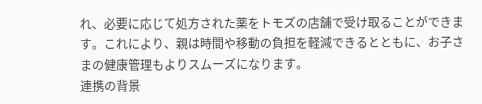れ、必要に応じて処方された薬をトモズの店舗で受け取ることができます。これにより、親は時間や移動の負担を軽減できるとともに、お子さまの健康管理もよりスムーズになります。
連携の背景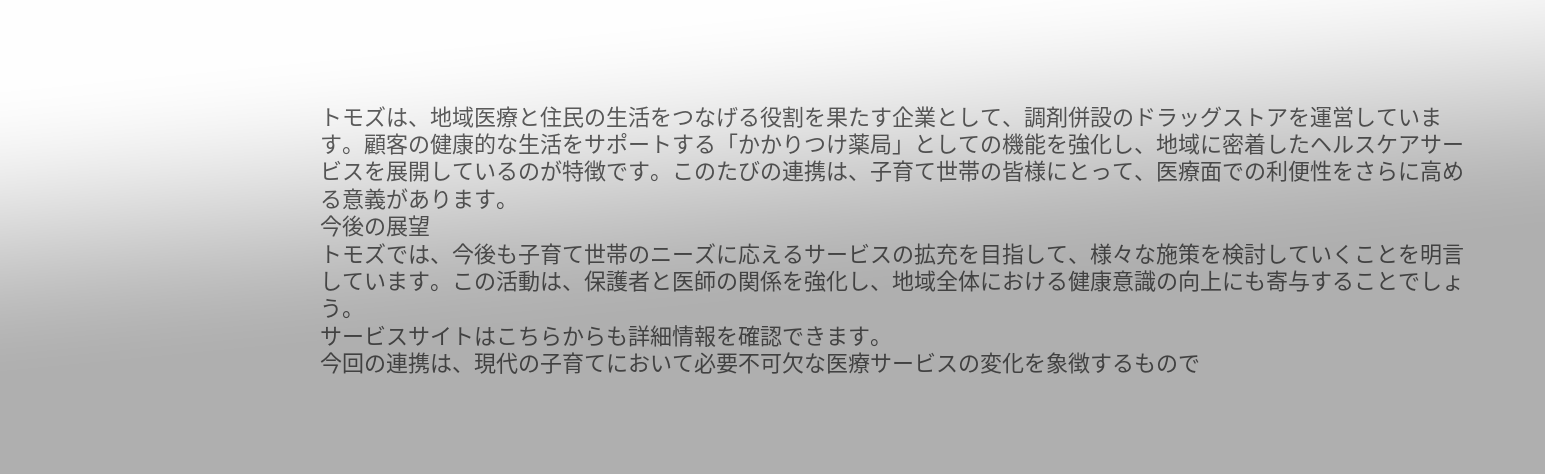トモズは、地域医療と住民の生活をつなげる役割を果たす企業として、調剤併設のドラッグストアを運営しています。顧客の健康的な生活をサポートする「かかりつけ薬局」としての機能を強化し、地域に密着したヘルスケアサービスを展開しているのが特徴です。このたびの連携は、子育て世帯の皆様にとって、医療面での利便性をさらに高める意義があります。
今後の展望
トモズでは、今後も子育て世帯のニーズに応えるサービスの拡充を目指して、様々な施策を検討していくことを明言しています。この活動は、保護者と医師の関係を強化し、地域全体における健康意識の向上にも寄与することでしょう。
サービスサイトはこちらからも詳細情報を確認できます。
今回の連携は、現代の子育てにおいて必要不可欠な医療サービスの変化を象徴するもので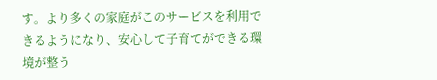す。より多くの家庭がこのサービスを利用できるようになり、安心して子育てができる環境が整う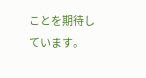ことを期待しています。